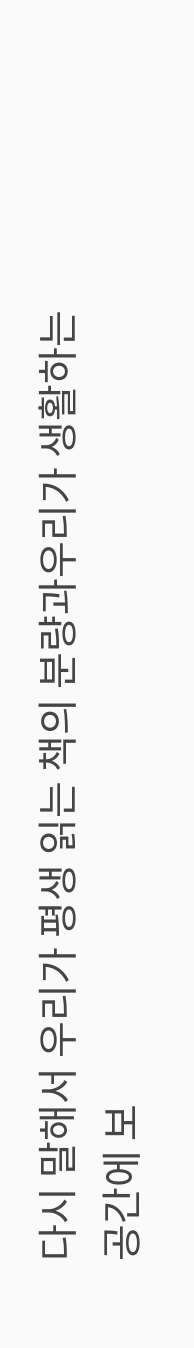다시 말해서 우리가 평생 읽는 책의 분량과우리가 생활하는 공간에 보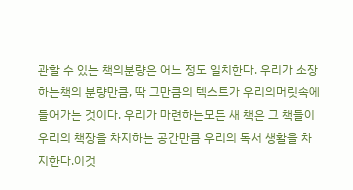관할 수 있는 책의분량은 어느 정도 일치한다. 우리가 소장하는책의 분량만큼, 딱 그만큼의 텍스트가 우리의머릿속에 들어가는 것이다. 우리가 마련하는모든 새 책은 그 책들이 우리의 책장을 차지하는 공간만큼 우리의 독서 생활을 차지한다.이것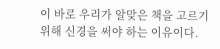이 바로 우리가 알맞은 책을 고르기 위해 신경을 써야 하는 이유이다.